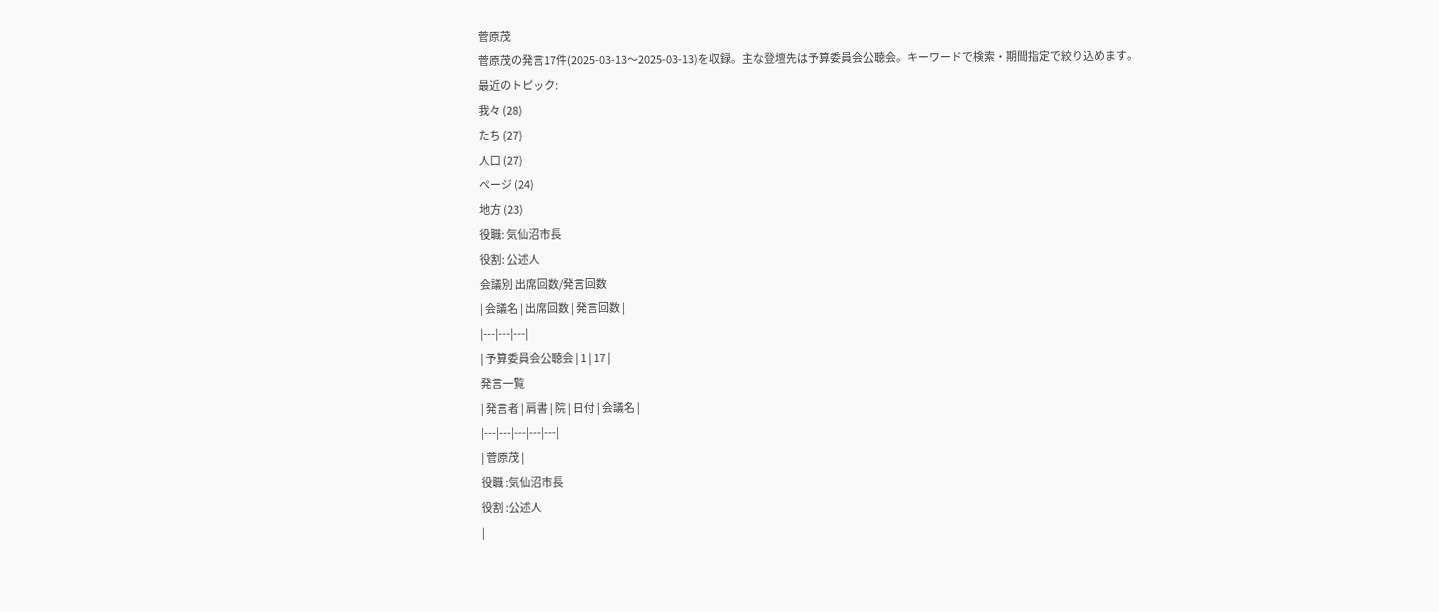菅原茂
菅原茂の発言17件(2025-03-13〜2025-03-13)を収録。主な登壇先は予算委員会公聴会。キーワードで検索・期間指定で絞り込めます。
最近のトピック:
我々 (28)
たち (27)
人口 (27)
ページ (24)
地方 (23)
役職: 気仙沼市長
役割: 公述人
会議別 出席回数/発言回数
| 会議名 | 出席回数 | 発言回数 |
|---|---|---|
| 予算委員会公聴会 | 1 | 17 |
発言一覧
| 発言者 | 肩書 | 院 | 日付 | 会議名 |
|---|---|---|---|---|
| 菅原茂 |
役職 :気仙沼市長
役割 :公述人
|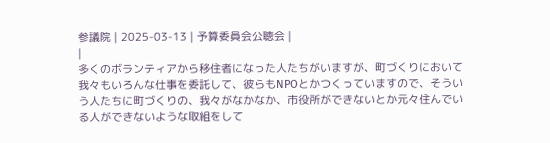参議院 | 2025-03-13 | 予算委員会公聴会 |
|
多くのボランティアから移住者になった人たちがいますが、町づくりにおいて我々もいろんな仕事を委託して、彼らもNPOとかつくっていますので、そういう人たちに町づくりの、我々がなかなか、市役所ができないとか元々住んでいる人ができないような取組をして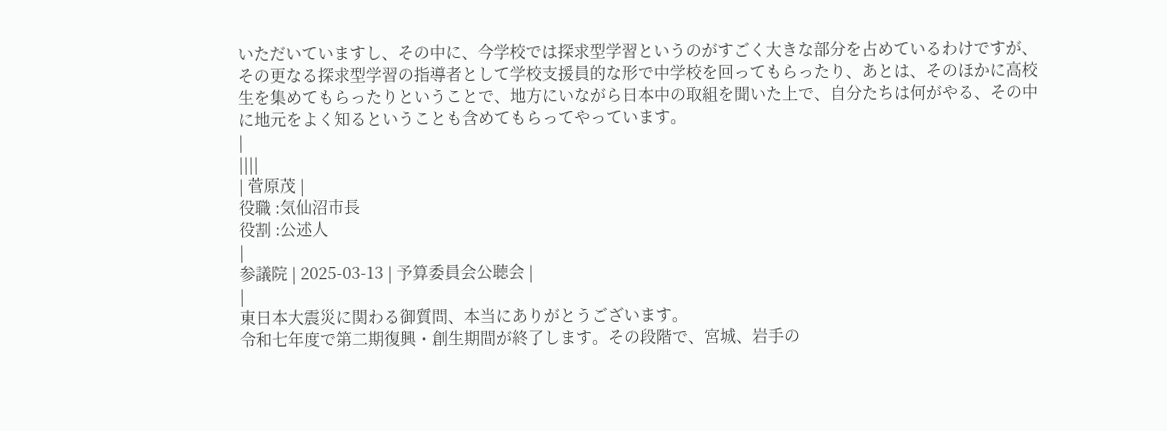いただいていますし、その中に、今学校では探求型学習というのがすごく大きな部分を占めているわけですが、その更なる探求型学習の指導者として学校支援員的な形で中学校を回ってもらったり、あとは、そのほかに高校生を集めてもらったりということで、地方にいながら日本中の取組を聞いた上で、自分たちは何がやる、その中に地元をよく知るということも含めてもらってやっています。
|
||||
| 菅原茂 |
役職 :気仙沼市長
役割 :公述人
|
参議院 | 2025-03-13 | 予算委員会公聴会 |
|
東日本大震災に関わる御質問、本当にありがとうございます。
令和七年度で第二期復興・創生期間が終了します。その段階で、宮城、岩手の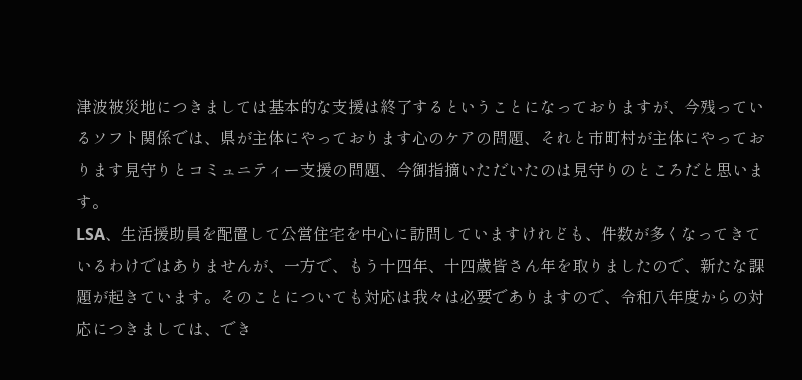津波被災地につきましては基本的な支援は終了するということになっておりますが、今残っているソフト関係では、県が主体にやっております心のケアの問題、それと市町村が主体にやっております見守りとコミュニティー支援の問題、今御指摘いただいたのは見守りのところだと思います。
LSA、生活援助員を配置して公営住宅を中心に訪問していますけれども、件数が多くなってきているわけではありませんが、一方で、もう十四年、十四歳皆さん年を取りましたので、新たな課題が起きています。そのことについても対応は我々は必要でありますので、令和八年度からの対応につきましては、でき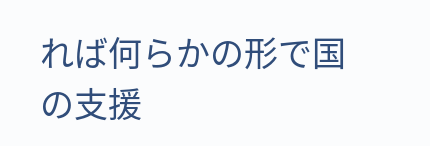れば何らかの形で国の支援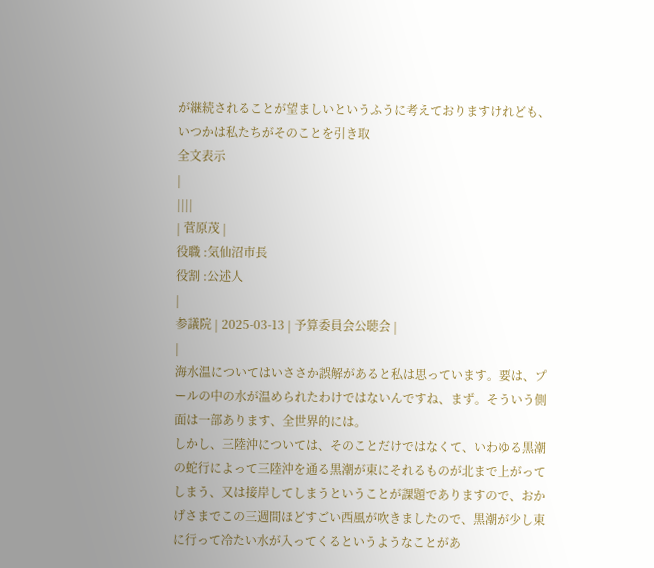が継続されることが望ましいというふうに考えておりますけれども、いつかは私たちがそのことを引き取
全文表示
|
||||
| 菅原茂 |
役職 :気仙沼市長
役割 :公述人
|
参議院 | 2025-03-13 | 予算委員会公聴会 |
|
海水温についてはいささか誤解があると私は思っています。要は、プールの中の水が温められたわけではないんですね、まず。そういう側面は一部あります、全世界的には。
しかし、三陸沖については、そのことだけではなくて、いわゆる黒潮の蛇行によって三陸沖を通る黒潮が東にそれるものが北まで上がってしまう、又は接岸してしまうということが課題でありますので、おかげさまでこの三週間ほどすごい西風が吹きましたので、黒潮が少し東に行って冷たい水が入ってくるというようなことがあ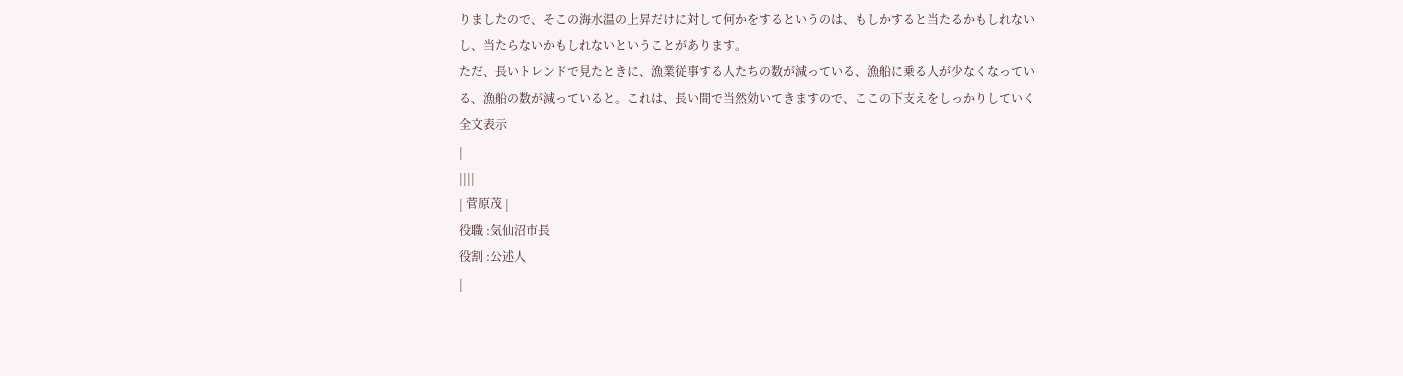りましたので、そこの海水温の上昇だけに対して何かをするというのは、もしかすると当たるかもしれないし、当たらないかもしれないということがあります。
ただ、長いトレンドで見たときに、漁業従事する人たちの数が減っている、漁船に乗る人が少なくなっている、漁船の数が減っていると。これは、長い間で当然効いてきますので、ここの下支えをしっかりしていく
全文表示
|
||||
| 菅原茂 |
役職 :気仙沼市長
役割 :公述人
|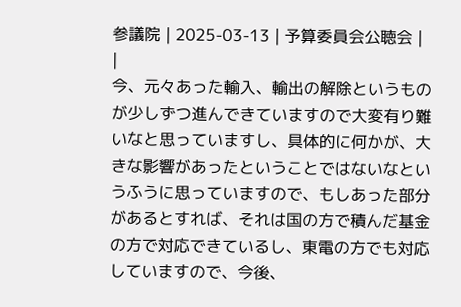参議院 | 2025-03-13 | 予算委員会公聴会 |
|
今、元々あった輸入、輸出の解除というものが少しずつ進んできていますので大変有り難いなと思っていますし、具体的に何かが、大きな影響があったということではないなというふうに思っていますので、もしあった部分があるとすれば、それは国の方で積んだ基金の方で対応できているし、東電の方でも対応していますので、今後、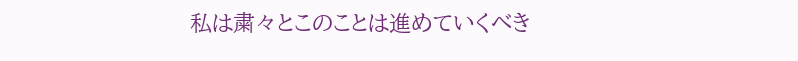私は粛々とこのことは進めていくべき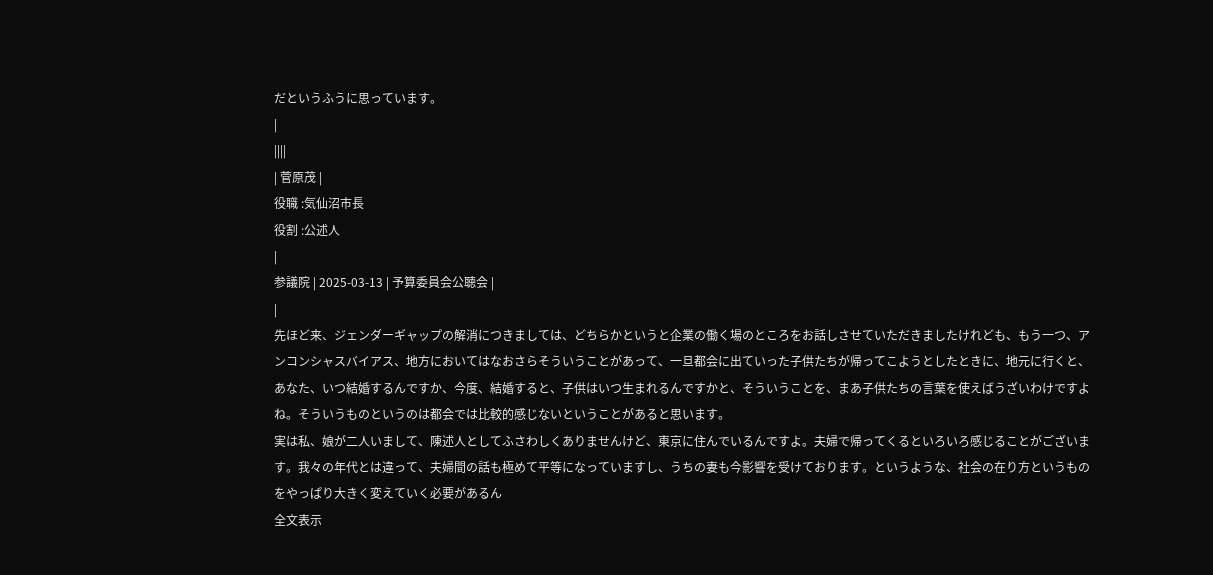だというふうに思っています。
|
||||
| 菅原茂 |
役職 :気仙沼市長
役割 :公述人
|
参議院 | 2025-03-13 | 予算委員会公聴会 |
|
先ほど来、ジェンダーギャップの解消につきましては、どちらかというと企業の働く場のところをお話しさせていただきましたけれども、もう一つ、アンコンシャスバイアス、地方においてはなおさらそういうことがあって、一旦都会に出ていった子供たちが帰ってこようとしたときに、地元に行くと、あなた、いつ結婚するんですか、今度、結婚すると、子供はいつ生まれるんですかと、そういうことを、まあ子供たちの言葉を使えばうざいわけですよね。そういうものというのは都会では比較的感じないということがあると思います。
実は私、娘が二人いまして、陳述人としてふさわしくありませんけど、東京に住んでいるんですよ。夫婦で帰ってくるといろいろ感じることがございます。我々の年代とは違って、夫婦間の話も極めて平等になっていますし、うちの妻も今影響を受けております。というような、社会の在り方というものをやっぱり大きく変えていく必要があるん
全文表示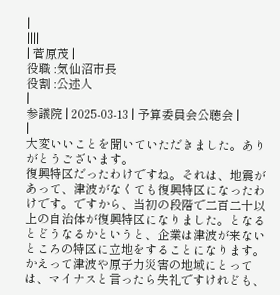|
||||
| 菅原茂 |
役職 :気仙沼市長
役割 :公述人
|
参議院 | 2025-03-13 | 予算委員会公聴会 |
|
大変いいことを聞いていただきました。ありがとうございます。
復興特区だったわけですね。それは、地震があって、津波がなくても復興特区になったわけです。ですから、当初の段階で二百二十以上の自治体が復興特区になりました。となるとどうなるかというと、企業は津波が来ないところの特区に立地をすることになります。かえって津波や原子力災害の地域にとっては、マイナスと言ったら失礼ですけれども、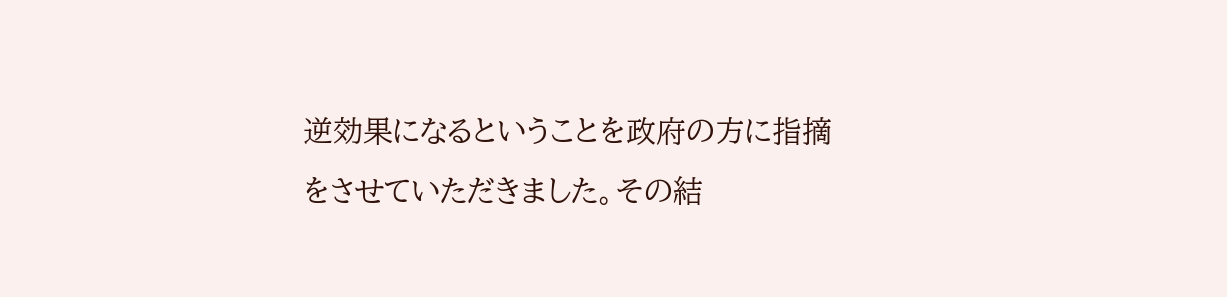逆効果になるということを政府の方に指摘をさせていただきました。その結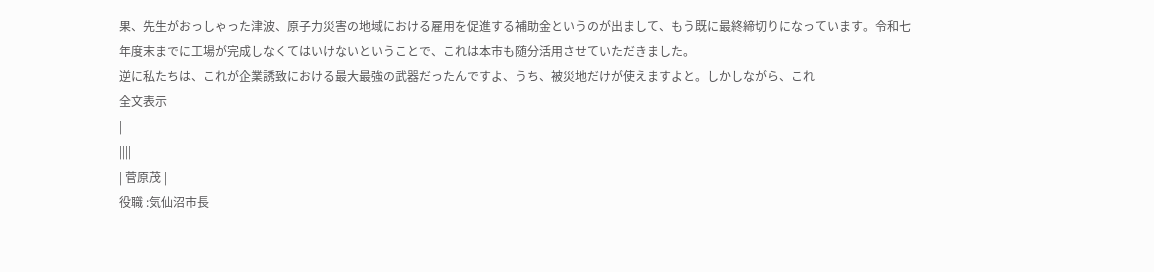果、先生がおっしゃった津波、原子力災害の地域における雇用を促進する補助金というのが出まして、もう既に最終締切りになっています。令和七年度末までに工場が完成しなくてはいけないということで、これは本市も随分活用させていただきました。
逆に私たちは、これが企業誘致における最大最強の武器だったんですよ、うち、被災地だけが使えますよと。しかしながら、これ
全文表示
|
||||
| 菅原茂 |
役職 :気仙沼市長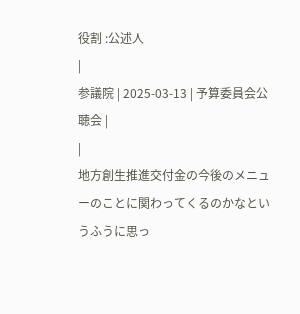役割 :公述人
|
参議院 | 2025-03-13 | 予算委員会公聴会 |
|
地方創生推進交付金の今後のメニューのことに関わってくるのかなというふうに思っ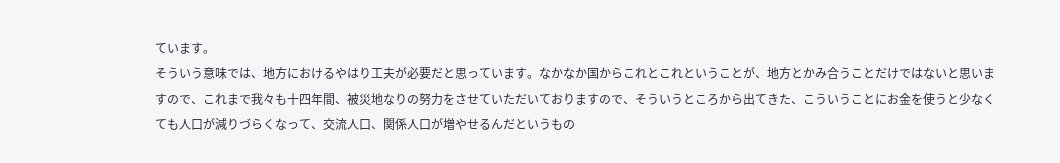ています。
そういう意味では、地方におけるやはり工夫が必要だと思っています。なかなか国からこれとこれということが、地方とかみ合うことだけではないと思いますので、これまで我々も十四年間、被災地なりの努力をさせていただいておりますので、そういうところから出てきた、こういうことにお金を使うと少なくても人口が減りづらくなって、交流人口、関係人口が増やせるんだというもの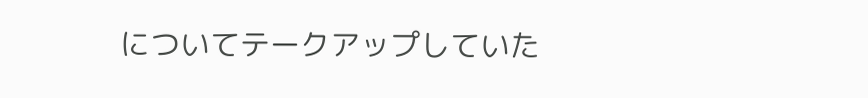についてテークアップしていた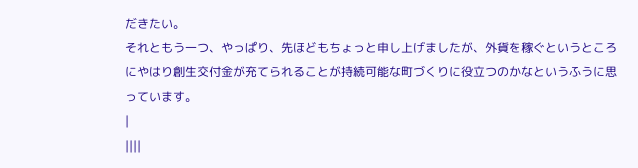だきたい。
それともう一つ、やっぱり、先ほどもちょっと申し上げましたが、外貨を稼ぐというところにやはり創生交付金が充てられることが持続可能な町づくりに役立つのかなというふうに思っています。
|
||||